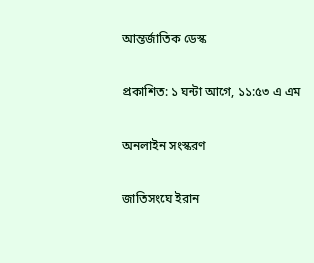আন্তর্জাতিক ডেস্ক

প্রকাশিত: ১ ঘন্টা আগে, ১১:৫৩ এ এম

অনলাইন সংস্করণ

জাতিসংঘে ইরান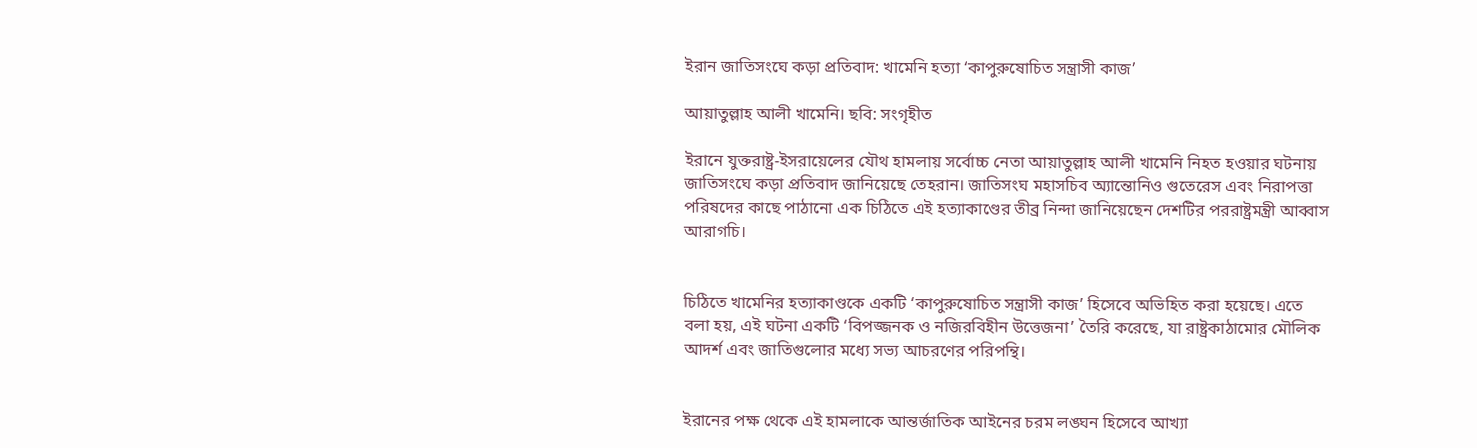ইরান জাতিসংঘে কড়া প্রতিবাদ: খামেনি হত্যা ‘কাপুরুষোচিত সন্ত্রাসী কাজ’

আয়াতুল্লাহ আলী খামেনি। ছবি: সংগৃহীত

ইরানে যুক্তরাষ্ট্র-ইসরায়েলের যৌথ হামলায় সর্বোচ্চ নেতা আয়াতুল্লাহ আলী খামেনি নিহত হওয়ার ঘটনায় জাতিসংঘে কড়া প্রতিবাদ জানিয়েছে তেহরান। জাতিসংঘ মহাসচিব অ্যান্তোনিও গুতেরেস এবং নিরাপত্তা পরিষদের কাছে পাঠানো এক চিঠিতে এই হত্যাকাণ্ডের তীব্র নিন্দা জানিয়েছেন দেশটির পররাষ্ট্রমন্ত্রী আব্বাস আরাগচি।


চিঠিতে খামেনির হত্যাকাণ্ডকে একটি ‘কাপুরুষোচিত সন্ত্রাসী কাজ’ হিসেবে অভিহিত করা হয়েছে। এতে বলা হয়, এই ঘটনা একটি ‘বিপজ্জনক ও নজিরবিহীন উত্তেজনা’ তৈরি করেছে, যা রাষ্ট্রকাঠামোর মৌলিক আদর্শ এবং জাতিগুলোর মধ্যে সভ্য আচরণের পরিপন্থি।


ইরানের পক্ষ থেকে এই হামলাকে আন্তর্জাতিক আইনের চরম লঙ্ঘন হিসেবে আখ্যা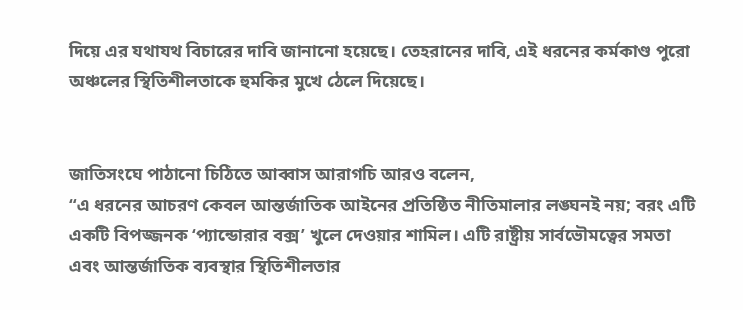দিয়ে এর যথাযথ বিচারের দাবি জানানো হয়েছে। তেহরানের দাবি, এই ধরনের কর্মকাণ্ড পুরো অঞ্চলের স্থিতিশীলতাকে হুমকির মুখে ঠেলে দিয়েছে।


জাতিসংঘে পাঠানো চিঠিতে আব্বাস আরাগচি আরও বলেন,
“এ ধরনের আচরণ কেবল আন্তর্জাতিক আইনের প্রতিষ্ঠিত নীতিমালার লঙ্ঘনই নয়; বরং এটি একটি বিপজ্জনক ‘প্যান্ডোরার বক্স’ খুলে দেওয়ার শামিল। এটি রাষ্ট্রীয় সার্বভৌমত্বের সমতা এবং আন্তর্জাতিক ব্যবস্থার স্থিতিশীলতার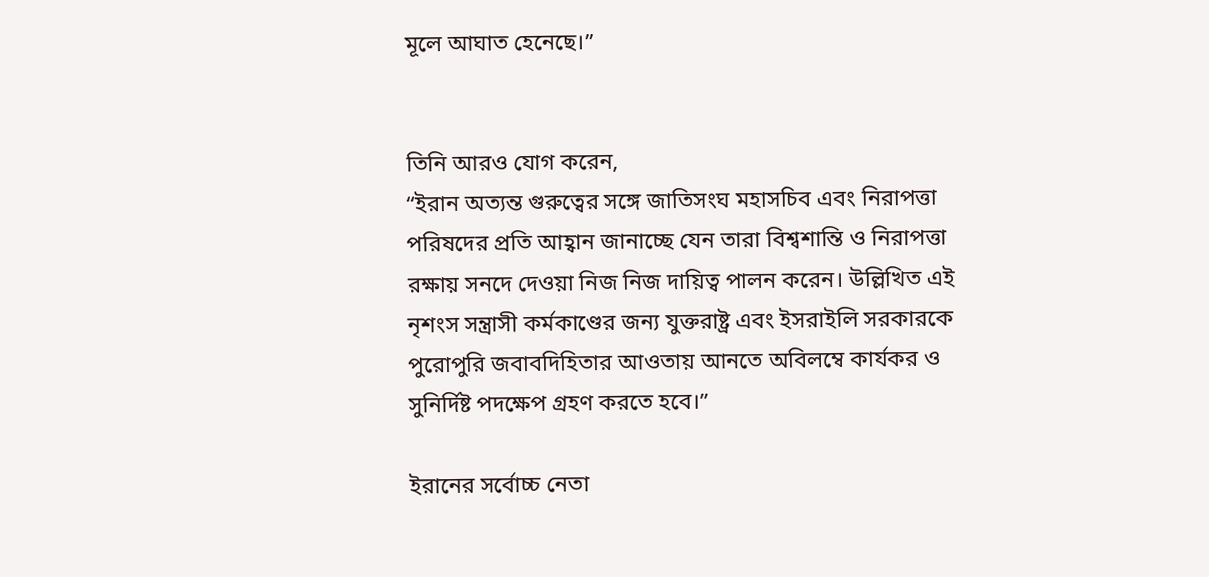মূলে আঘাত হেনেছে।”


তিনি আরও যোগ করেন,
“ইরান অত্যন্ত গুরুত্বের সঙ্গে জাতিসংঘ মহাসচিব এবং নিরাপত্তা পরিষদের প্রতি আহ্বান জানাচ্ছে যেন তারা বিশ্বশান্তি ও নিরাপত্তা রক্ষায় সনদে দেওয়া নিজ নিজ দায়িত্ব পালন করেন। উল্লিখিত এই নৃশংস সন্ত্রাসী কর্মকাণ্ডের জন্য যুক্তরাষ্ট্র এবং ইসরাইলি সরকারকে পুরোপুরি জবাবদিহিতার আওতায় আনতে অবিলম্বে কার্যকর ও সুনির্দিষ্ট পদক্ষেপ গ্রহণ করতে হবে।”

ইরানের সর্বোচ্চ নেতা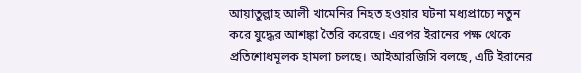আয়াতুল্লাহ আলী খামেনির নিহত হওয়ার ঘটনা মধ্যপ্রাচ্যে নতুন করে যুদ্ধের আশঙ্কা তৈরি করেছে। এরপর ইরানের পক্ষ থেকে প্রতিশোধমূলক হামলা চলছে। আইআরজিসি বলছে, এটি ইরানের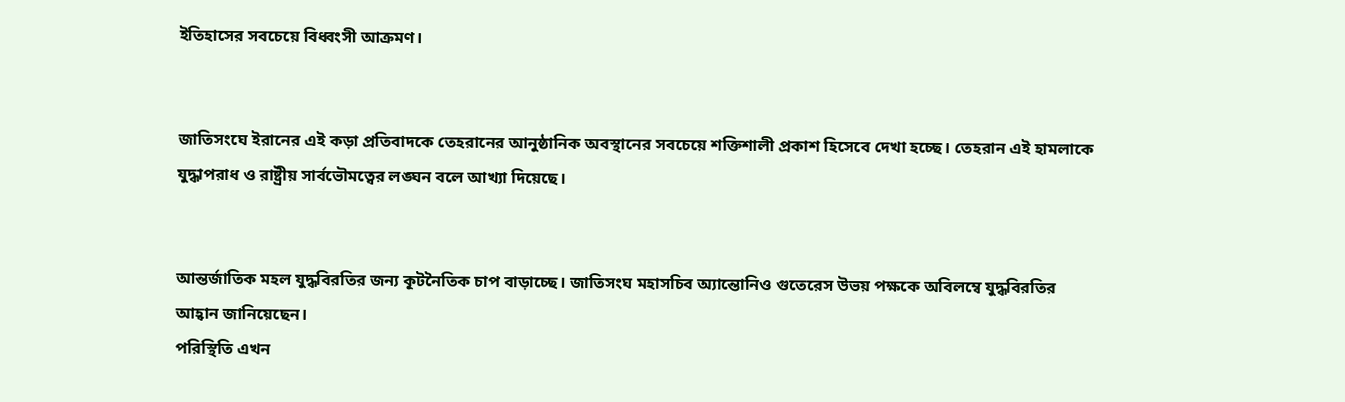ইতিহাসের সবচেয়ে বিধ্বংসী আক্রমণ।


জাতিসংঘে ইরানের এই কড়া প্রতিবাদকে তেহরানের আনুষ্ঠানিক অবস্থানের সবচেয়ে শক্তিশালী প্রকাশ হিসেবে দেখা হচ্ছে। তেহরান এই হামলাকে যুদ্ধাপরাধ ও রাষ্ট্রীয় সার্বভৌমত্বের লঙ্ঘন বলে আখ্যা দিয়েছে।


আন্তর্জাতিক মহল যুদ্ধবিরতির জন্য কূটনৈতিক চাপ বাড়াচ্ছে। জাতিসংঘ মহাসচিব অ্যান্তোনিও গুতেরেস উভয় পক্ষকে অবিলম্বে যুদ্ধবিরতির আহ্বান জানিয়েছেন।
পরিস্থিতি এখন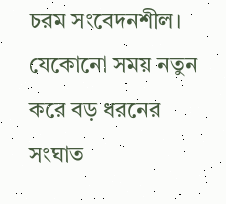চরম সংবেদনশীল। যেকোনো সময় নতুন করে বড় ধরনের সংঘাত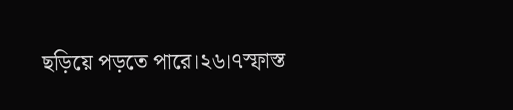ছড়িয়ে পড়তে পারে।২৬।৭স্ফাস্ত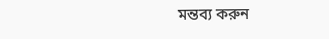মন্তব্য করুন